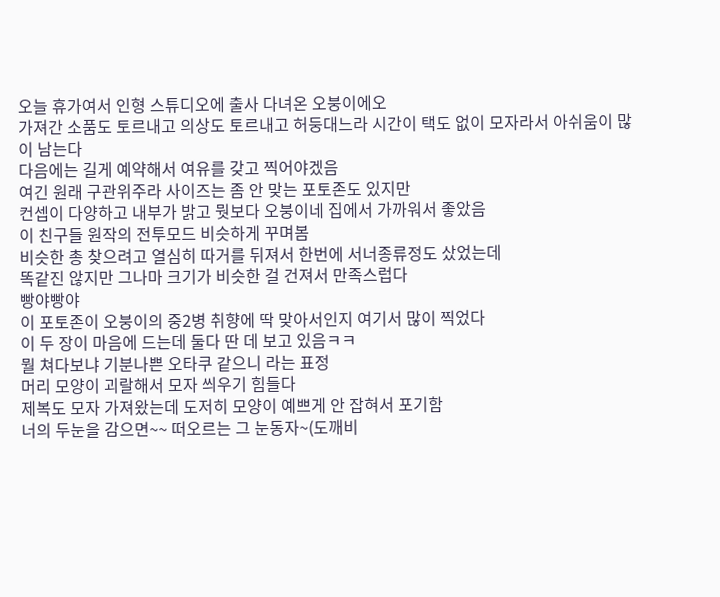오늘 휴가여서 인형 스튜디오에 출사 다녀온 오붕이에오
가져간 소품도 토르내고 의상도 토르내고 허둥대느라 시간이 택도 없이 모자라서 아쉬움이 많이 남는다
다음에는 길게 예약해서 여유를 갖고 찍어야겠음
여긴 원래 구관위주라 사이즈는 좀 안 맞는 포토존도 있지만
컨셉이 다양하고 내부가 밝고 뭣보다 오붕이네 집에서 가까워서 좋았음
이 친구들 원작의 전투모드 비슷하게 꾸며봄
비슷한 총 찾으려고 열심히 따거를 뒤져서 한번에 서너종류정도 샀었는데
똑같진 않지만 그나마 크기가 비슷한 걸 건져서 만족스럽다
빵야빵야
이 포토존이 오붕이의 중2병 취향에 딱 맞아서인지 여기서 많이 찍었다
이 두 장이 마음에 드는데 둘다 딴 데 보고 있음ㅋㅋ
뭘 쳐다보냐 기분나쁜 오타쿠 같으니 라는 표정
머리 모양이 괴랄해서 모자 씌우기 힘들다
제복도 모자 가져왔는데 도저히 모양이 예쁘게 안 잡혀서 포기함
너의 두눈을 감으면~~ 떠오르는 그 눈동자~(도깨비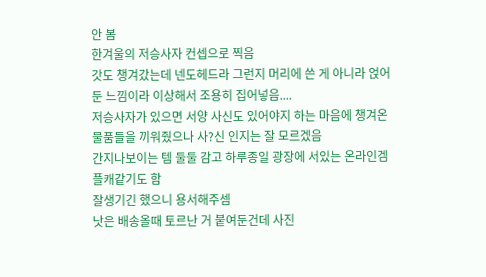안 봄
한겨울의 저승사자 컨셉으로 찍음
갓도 챙겨갔는데 넨도헤드라 그런지 머리에 쓴 게 아니라 얹어둔 느낌이라 이상해서 조용히 집어넣음....
저승사자가 있으면 서양 사신도 있어야지 하는 마음에 챙겨온 물품들을 끼워줬으나 사?신 인지는 잘 모르겠음
간지나보이는 템 둘둘 감고 하루종일 광장에 서있는 온라인겜 플캐같기도 함
잘생기긴 했으니 용서해주셈
낫은 배송올때 토르난 거 붙여둔건데 사진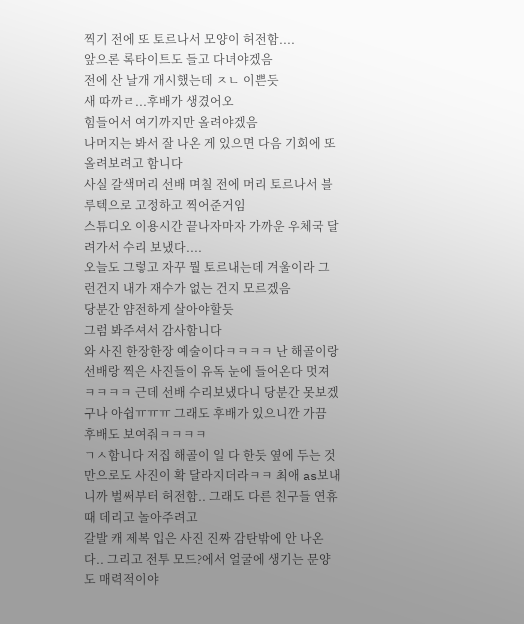찍기 전에 또 토르나서 모양이 허전함....
앞으론 록타이트도 들고 다녀야겠음
전에 산 날개 개시했는데 ㅈㄴ 이쁜듯
새 따까ㄹ...후배가 생겼어오
힘들어서 여기까지만 올려야겠음
나머지는 봐서 잘 나온 게 있으면 다음 기회에 또 올려보려고 함니다
사실 갈색머리 선배 며칠 전에 머리 토르나서 블루텍으로 고정하고 찍어준거임
스튜디오 이용시간 끝나자마자 가까운 우체국 달려가서 수리 보냈다....
오늘도 그렇고 자꾸 뭘 토르내는데 겨울이라 그런건지 내가 재수가 없는 건지 모르겠음
당분간 얌전하게 살아야할듯
그럼 봐주셔서 감사함니다
와 사진 한장한장 예술이다ㅋㅋㅋㅋ 난 해골이랑 선배랑 찍은 사진들이 유독 눈에 들어온다 멋져ㅋㅋㅋㅋ 근데 선배 수리보냈다니 당분간 못보겠구나 아쉽ㅠㅠㅠ 그래도 후배가 있으니깐 가끔 후배도 보여줘ㅋㅋㅋㅋ
ㄱㅅ함니다 저집 해골이 일 다 한듯 옆에 두는 것만으로도 사진이 확 달라지더라ㅋㅋ 최애 as보내니까 벌써부터 허전함.. 그래도 다른 친구들 연휴때 데리고 놀아주려고
갈발 캐 제복 입은 사진 진짜 감탄밖에 안 나온다.. 그리고 전투 모드?에서 얼굴에 생기는 문양도 매력적이야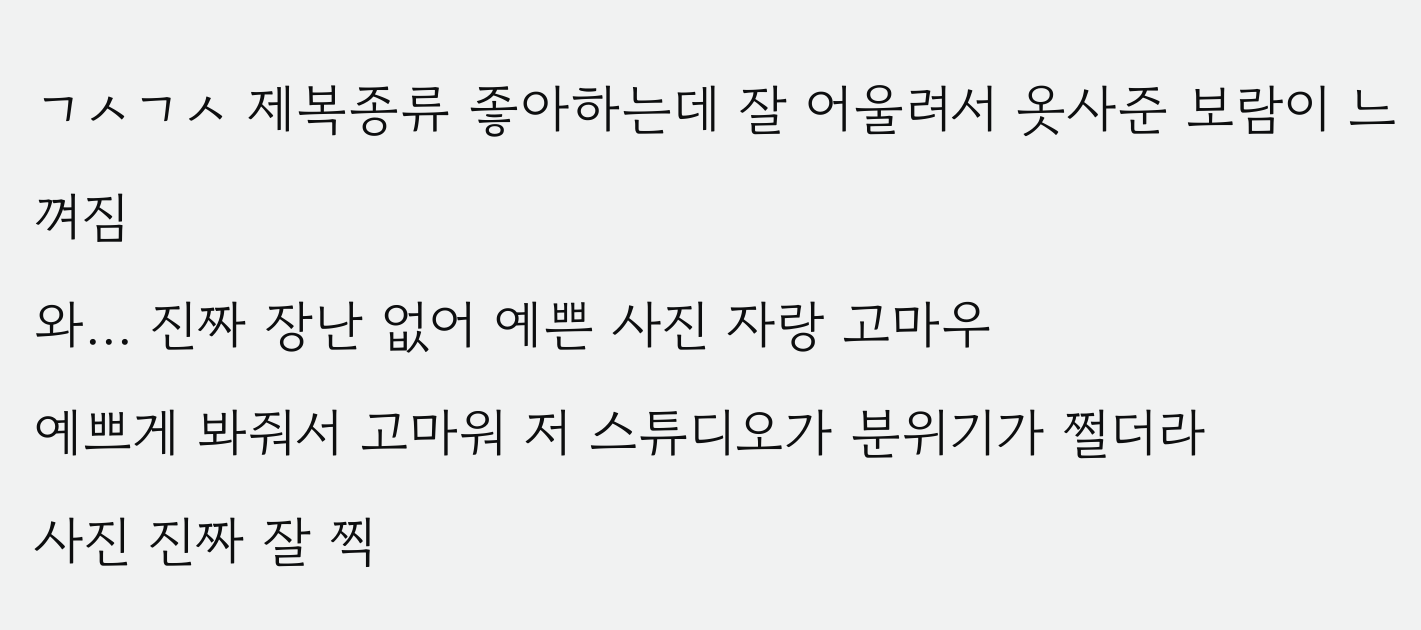ㄱㅅㄱㅅ 제복종류 좋아하는데 잘 어울려서 옷사준 보람이 느껴짐
와... 진짜 장난 없어 예쁜 사진 자랑 고마우
예쁘게 봐줘서 고마워 저 스튜디오가 분위기가 쩔더라
사진 진짜 잘 찍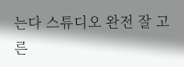는다 스튜디오 완전 잘 고른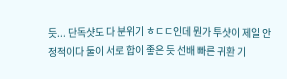듯... 단독샷도 다 분위기 ㅎㄷㄷ인데 뭔가 투샷이 제일 안정적이다 둘이 서로 합이 좋은 듯 선배 빠른 귀환 기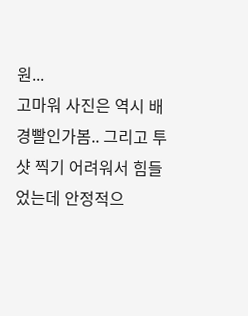원...
고마워 사진은 역시 배경빨인가봄.. 그리고 투샷 찍기 어려워서 힘들었는데 안정적으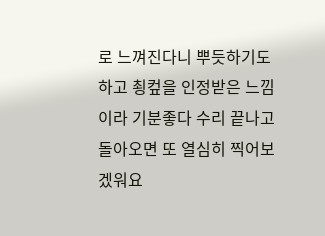로 느껴진다니 뿌듯하기도 하고 쵱컾을 인정받은 느낌이라 기분좋다 수리 끝나고 돌아오면 또 열심히 찍어보겠워요